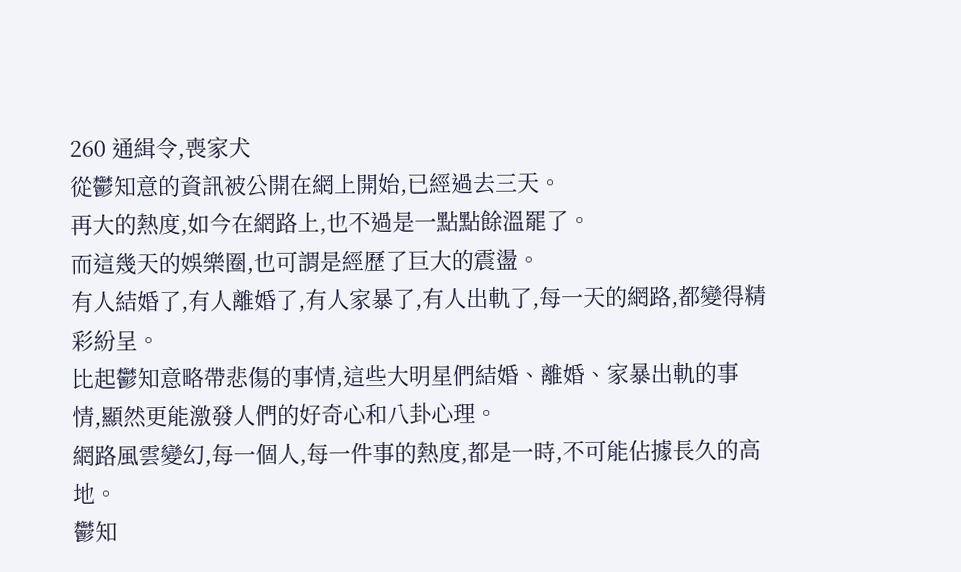260 通緝令,喪家犬
從鬱知意的資訊被公開在網上開始,已經過去三天。
再大的熱度,如今在網路上,也不過是一點點餘溫罷了。
而這幾天的娛樂圈,也可謂是經歷了巨大的震盪。
有人結婚了,有人離婚了,有人家暴了,有人出軌了,每一天的網路,都變得精彩紛呈。
比起鬱知意略帶悲傷的事情,這些大明星們結婚、離婚、家暴出軌的事情,顯然更能激發人們的好奇心和八卦心理。
網路風雲變幻,每一個人,每一件事的熱度,都是一時,不可能佔據長久的高地。
鬱知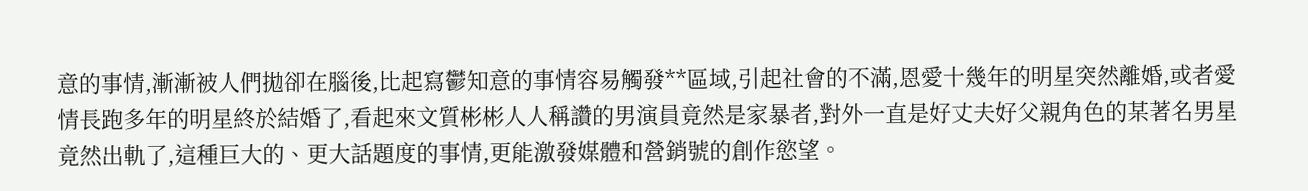意的事情,漸漸被人們拋卻在腦後,比起寫鬱知意的事情容易觸發**區域,引起社會的不滿,恩愛十幾年的明星突然離婚,或者愛情長跑多年的明星終於結婚了,看起來文質彬彬人人稱讚的男演員竟然是家暴者,對外一直是好丈夫好父親角色的某著名男星竟然出軌了,這種巨大的、更大話題度的事情,更能激發媒體和營銷號的創作慾望。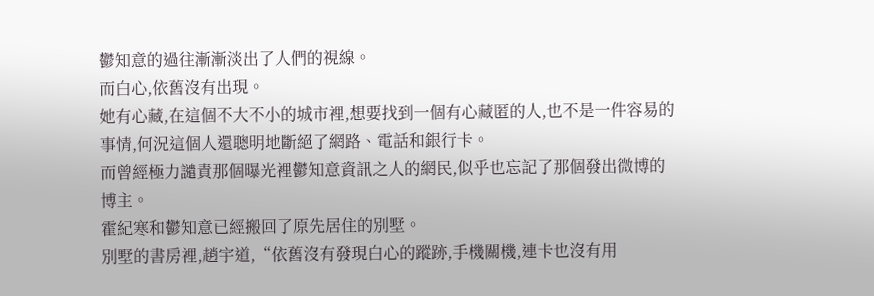鬱知意的過往漸漸淡出了人們的視線。
而白心,依舊沒有出現。
她有心藏,在這個不大不小的城市裡,想要找到一個有心藏匿的人,也不是一件容易的事情,何況這個人還聰明地斷絕了網路、電話和銀行卡。
而曾經極力譴責那個曝光裡鬱知意資訊之人的網民,似乎也忘記了那個發出微博的博主。
霍紀寒和鬱知意已經搬回了原先居住的別墅。
別墅的書房裡,趙宇道,“依舊沒有發現白心的蹤跡,手機關機,連卡也沒有用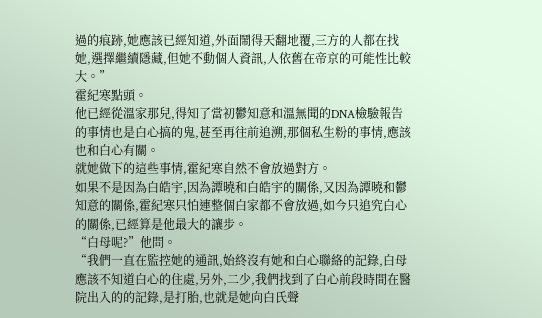過的痕跡,她應該已經知道,外面鬧得天翻地覆,三方的人都在找她,選擇繼續隱藏,但她不動個人資訊,人依舊在帝京的可能性比較大。”
霍紀寒點頭。
他已經從溫家那兒,得知了當初鬱知意和溫無聞的DNA檢驗報告的事情也是白心搞的鬼,甚至再往前追溯,那個私生粉的事情,應該也和白心有關。
就她做下的這些事情,霍紀寒自然不會放過對方。
如果不是因為白皓宇,因為譚曉和白皓宇的關係,又因為譚曉和鬱知意的關係,霍紀寒只怕連整個白家都不會放過,如今只追究白心的關係,已經算是他最大的讓步。
“白母呢?”他問。
“我們一直在監控她的通訊,始終沒有她和白心聯絡的記錄,白母應該不知道白心的住處,另外,二少,我們找到了白心前段時間在醫院出入的的記錄,是打胎,也就是她向白氏聲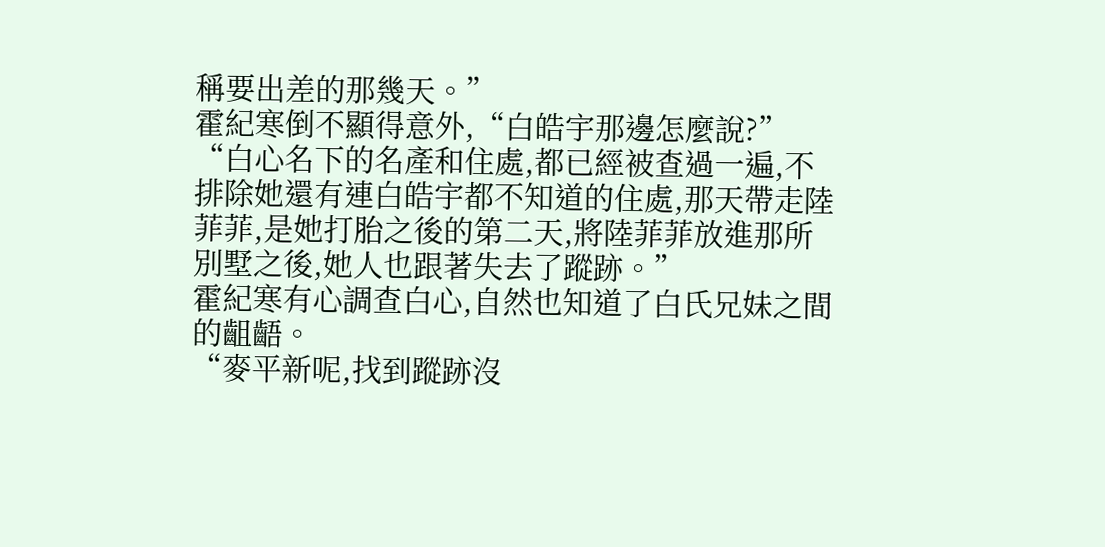稱要出差的那幾天。”
霍紀寒倒不顯得意外,“白皓宇那邊怎麼說?”
“白心名下的名產和住處,都已經被查過一遍,不排除她還有連白皓宇都不知道的住處,那天帶走陸菲菲,是她打胎之後的第二天,將陸菲菲放進那所別墅之後,她人也跟著失去了蹤跡。”
霍紀寒有心調查白心,自然也知道了白氏兄妹之間的齟齬。
“麥平新呢,找到蹤跡沒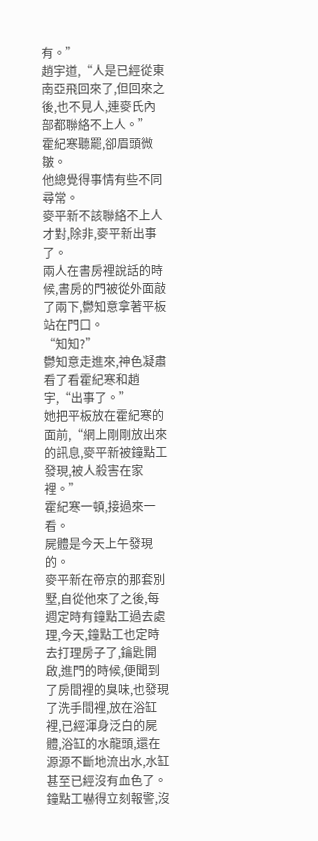有。”
趙宇道,“人是已經從東南亞飛回來了,但回來之後,也不見人,連麥氏內部都聯絡不上人。”
霍紀寒聽罷,卻眉頭微皺。
他總覺得事情有些不同尋常。
麥平新不該聯絡不上人才對,除非,麥平新出事了。
兩人在書房裡說話的時候,書房的門被從外面敲了兩下,鬱知意拿著平板站在門口。
“知知?”
鬱知意走進來,神色凝肅看了看霍紀寒和趙宇,“出事了。”
她把平板放在霍紀寒的面前,“網上剛剛放出來的訊息,麥平新被鐘點工發現,被人殺害在家裡。”
霍紀寒一頓,接過來一看。
屍體是今天上午發現的。
麥平新在帝京的那套別墅,自從他來了之後,每週定時有鐘點工過去處理,今天,鐘點工也定時去打理房子了,鑰匙開啟,進門的時候,便聞到了房間裡的臭味,也發現了洗手間裡,放在浴缸裡,已經渾身泛白的屍體,浴缸的水龍頭,還在源源不斷地流出水,水缸甚至已經沒有血色了。
鐘點工嚇得立刻報警,沒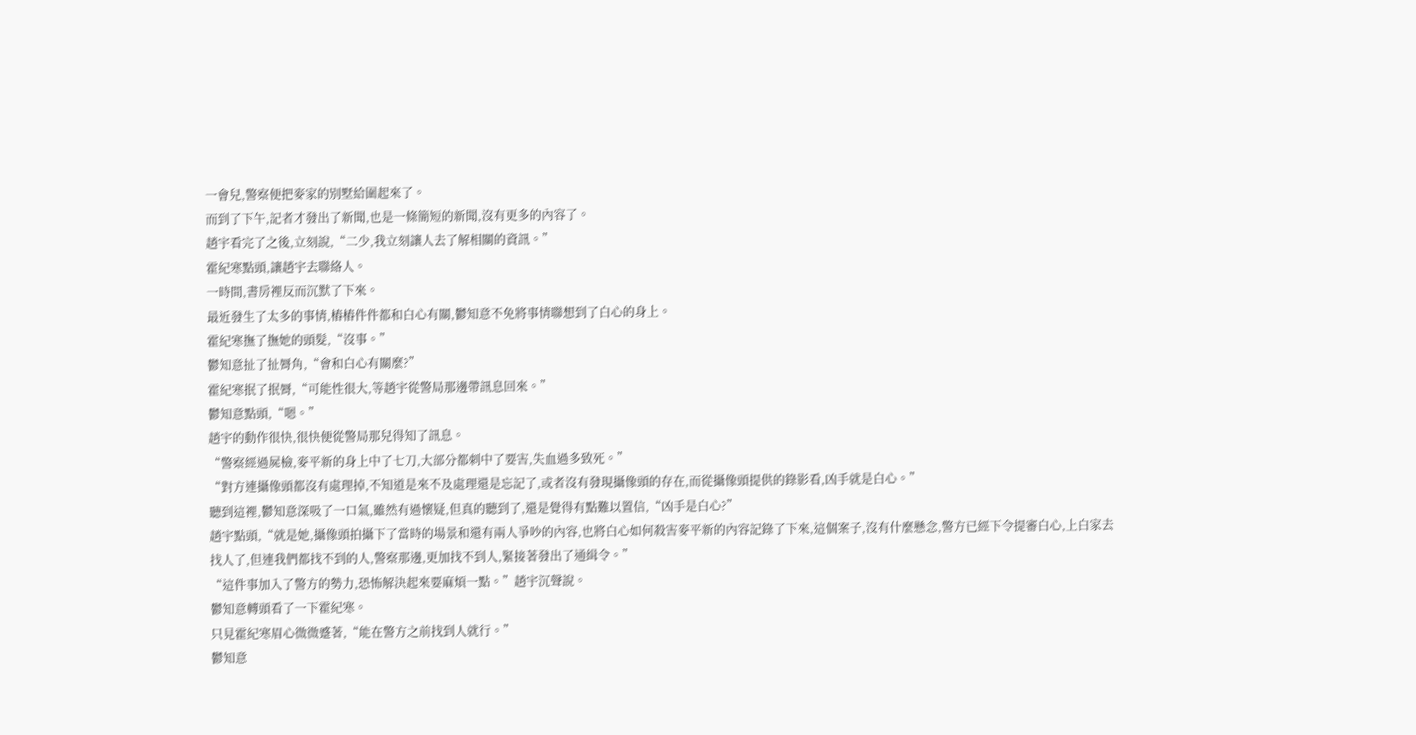一會兒,警察便把麥家的別墅給圍起來了。
而到了下午,記者才發出了新聞,也是一條簡短的新聞,沒有更多的內容了。
趙宇看完了之後,立刻說,“二少,我立刻讓人去了解相關的資訊。”
霍紀寒點頭,讓趙宇去聯絡人。
一時間,書房裡反而沉默了下來。
最近發生了太多的事情,樁樁件件都和白心有關,鬱知意不免將事情聯想到了白心的身上。
霍紀寒撫了撫她的頭髮,“沒事。”
鬱知意扯了扯脣角,“會和白心有關麼?”
霍紀寒抿了抿脣,“可能性很大,等趙宇從警局那邊帶訊息回來。”
鬱知意點頭,“嗯。”
趙宇的動作很快,很快便從警局那兒得知了訊息。
“警察經過屍檢,麥平新的身上中了七刀,大部分都刺中了要害,失血過多致死。”
“對方連攝像頭都沒有處理掉,不知道是來不及處理還是忘記了,或者沒有發現攝像頭的存在,而從攝像頭提供的錄影看,凶手就是白心。”
聽到這裡,鬱知意深吸了一口氣,雖然有過懷疑,但真的聽到了,還是覺得有點難以置信,“凶手是白心?”
趙宇點頭,“就是她,攝像頭拍攝下了當時的場景和還有兩人爭吵的內容,也將白心如何殺害麥平新的內容記錄了下來,這個案子,沒有什麼懸念,警方已經下令提審白心,上白家去找人了,但連我們都找不到的人,警察那邊,更加找不到人,緊接著發出了通緝令。”
“這件事加入了警方的勢力,恐怖解決起來要麻煩一點。”趙宇沉聲說。
鬱知意轉頭看了一下霍紀寒。
只見霍紀寒眉心微微蹙著,“能在警方之前找到人就行。”
鬱知意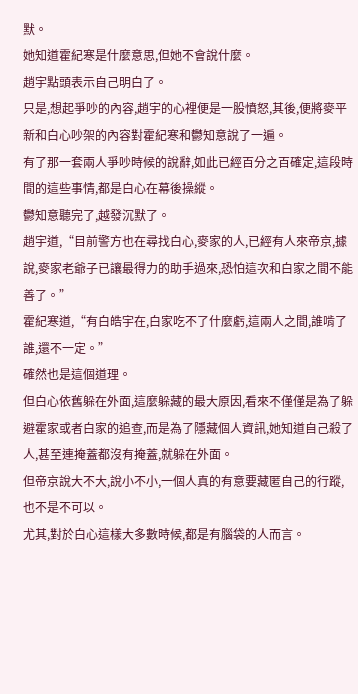默。
她知道霍紀寒是什麼意思,但她不會說什麼。
趙宇點頭表示自己明白了。
只是,想起爭吵的內容,趙宇的心裡便是一股憤怒,其後,便將麥平新和白心吵架的內容對霍紀寒和鬱知意說了一遍。
有了那一套兩人爭吵時候的說辭,如此已經百分之百確定,這段時間的這些事情,都是白心在幕後操縱。
鬱知意聽完了,越發沉默了。
趙宇道,“目前警方也在尋找白心,麥家的人,已經有人來帝京,據說,麥家老爺子已讓最得力的助手過來,恐怕這次和白家之間不能善了。”
霍紀寒道,“有白皓宇在,白家吃不了什麼虧,這兩人之間,誰啃了誰,還不一定。”
確然也是這個道理。
但白心依舊躲在外面,這麼躲藏的最大原因,看來不僅僅是為了躲避霍家或者白家的追查,而是為了隱藏個人資訊,她知道自己殺了人,甚至連掩蓋都沒有掩蓋,就躲在外面。
但帝京說大不大,說小不小,一個人真的有意要藏匿自己的行蹤,也不是不可以。
尤其,對於白心這樣大多數時候,都是有腦袋的人而言。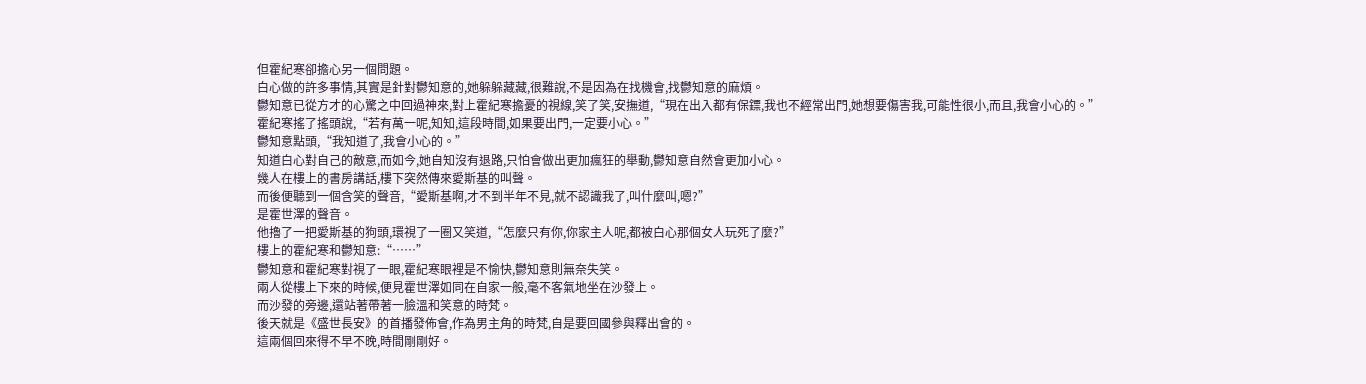但霍紀寒卻擔心另一個問題。
白心做的許多事情,其實是針對鬱知意的,她躲躲藏藏,很難說,不是因為在找機會,找鬱知意的麻煩。
鬱知意已從方才的心驚之中回過神來,對上霍紀寒擔憂的視線,笑了笑,安撫道,“現在出入都有保鏢,我也不經常出門,她想要傷害我,可能性很小,而且,我會小心的。”
霍紀寒搖了搖頭說,“若有萬一呢,知知,這段時間,如果要出門,一定要小心。”
鬱知意點頭,“我知道了,我會小心的。”
知道白心對自己的敵意,而如今,她自知沒有退路,只怕會做出更加瘋狂的舉動,鬱知意自然會更加小心。
幾人在樓上的書房講話,樓下突然傳來愛斯基的叫聲。
而後便聽到一個含笑的聲音,“愛斯基啊,才不到半年不見,就不認識我了,叫什麼叫,嗯?”
是霍世澤的聲音。
他擼了一把愛斯基的狗頭,環視了一圈又笑道,“怎麼只有你,你家主人呢,都被白心那個女人玩死了麼?”
樓上的霍紀寒和鬱知意:“……”
鬱知意和霍紀寒對視了一眼,霍紀寒眼裡是不愉快,鬱知意則無奈失笑。
兩人從樓上下來的時候,便見霍世澤如同在自家一般,毫不客氣地坐在沙發上。
而沙發的旁邊,還站著帶著一臉溫和笑意的時梵。
後天就是《盛世長安》的首播發佈會,作為男主角的時梵,自是要回國參與釋出會的。
這兩個回來得不早不晚,時間剛剛好。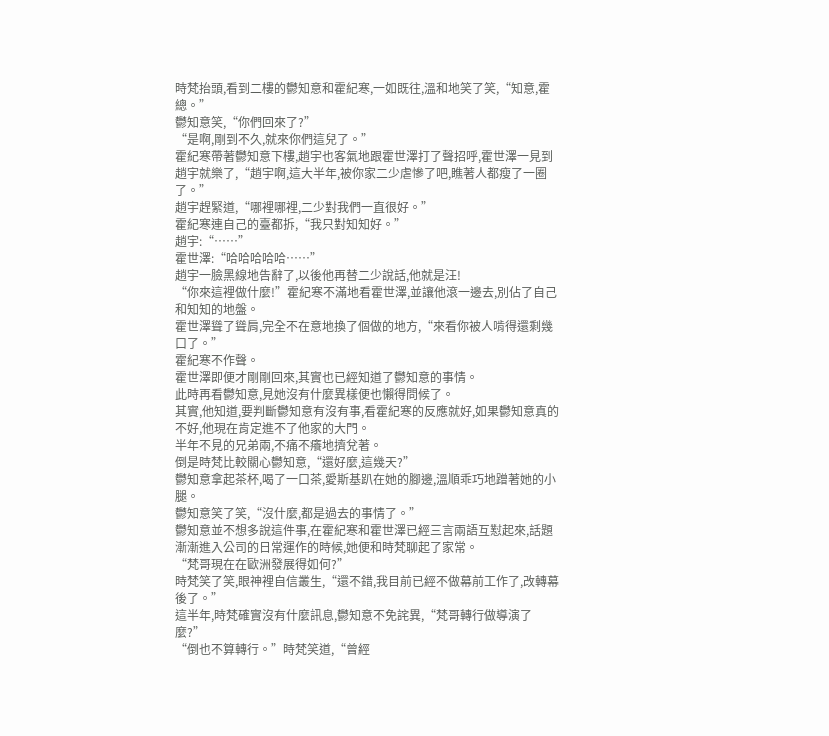時梵抬頭,看到二樓的鬱知意和霍紀寒,一如既往,溫和地笑了笑,“知意,霍總。”
鬱知意笑,“你們回來了?”
“是啊,剛到不久,就來你們這兒了。”
霍紀寒帶著鬱知意下樓,趙宇也客氣地跟霍世澤打了聲招呼,霍世澤一見到趙宇就樂了,“趙宇啊,這大半年,被你家二少虐慘了吧,瞧著人都瘦了一圈了。”
趙宇趕緊道,“哪裡哪裡,二少對我們一直很好。”
霍紀寒連自己的臺都拆,“我只對知知好。”
趙宇:“……”
霍世澤:“哈哈哈哈哈……”
趙宇一臉黑線地告辭了,以後他再替二少說話,他就是汪!
“你來這裡做什麼!”霍紀寒不滿地看霍世澤,並讓他滾一邊去,別佔了自己和知知的地盤。
霍世澤聳了聳肩,完全不在意地換了個做的地方,“來看你被人啃得還剩幾口了。”
霍紀寒不作聲。
霍世澤即便才剛剛回來,其實也已經知道了鬱知意的事情。
此時再看鬱知意,見她沒有什麼異樣便也懶得問候了。
其實,他知道,要判斷鬱知意有沒有事,看霍紀寒的反應就好,如果鬱知意真的不好,他現在肯定進不了他家的大門。
半年不見的兄弟兩,不痛不癢地擠兌著。
倒是時梵比較關心鬱知意,“還好麼,這幾天?”
鬱知意拿起茶杯,喝了一口茶,愛斯基趴在她的腳邊,溫順乖巧地蹭著她的小腿。
鬱知意笑了笑,“沒什麼,都是過去的事情了。”
鬱知意並不想多說這件事,在霍紀寒和霍世澤已經三言兩語互懟起來,話題漸漸進入公司的日常運作的時候,她便和時梵聊起了家常。
“梵哥現在在歐洲發展得如何?”
時梵笑了笑,眼神裡自信叢生,“還不錯,我目前已經不做幕前工作了,改轉幕後了。”
這半年,時梵確實沒有什麼訊息,鬱知意不免詫異,“梵哥轉行做導演了麼?”
“倒也不算轉行。”時梵笑道,“曾經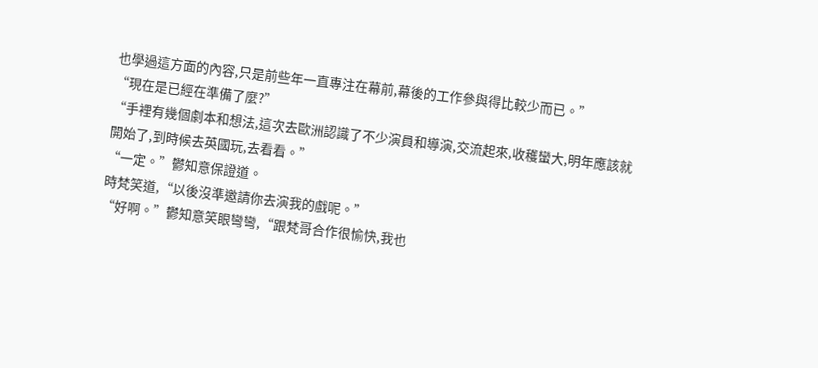也學過這方面的內容,只是前些年一直專注在幕前,幕後的工作參與得比較少而已。”
“現在是已經在準備了麼?”
“手裡有幾個劇本和想法,這次去歐洲認識了不少演員和導演,交流起來,收穫蠻大,明年應該就開始了,到時候去英國玩,去看看。”
“一定。”鬱知意保證道。
時梵笑道,“以後沒準邀請你去演我的戲呢。”
“好啊。”鬱知意笑眼彎彎,“跟梵哥合作很愉快,我也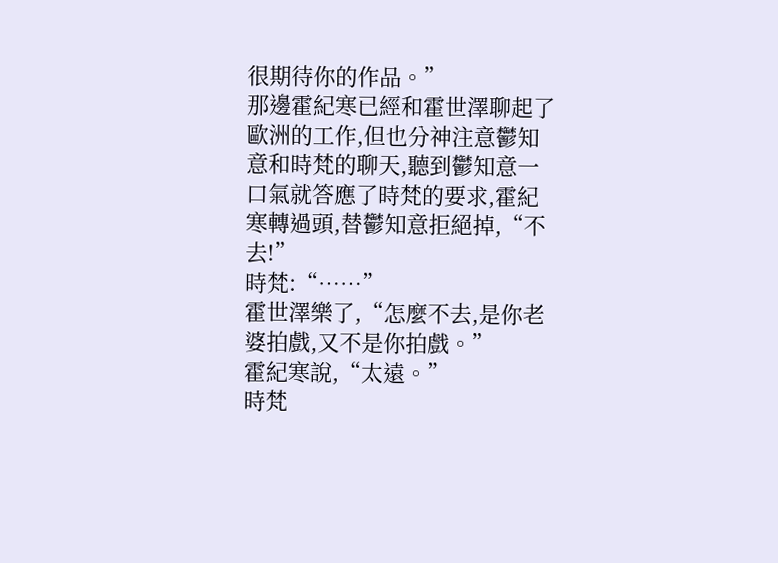很期待你的作品。”
那邊霍紀寒已經和霍世澤聊起了歐洲的工作,但也分神注意鬱知意和時梵的聊天,聽到鬱知意一口氣就答應了時梵的要求,霍紀寒轉過頭,替鬱知意拒絕掉,“不去!”
時梵:“……”
霍世澤樂了,“怎麼不去,是你老婆拍戲,又不是你拍戲。”
霍紀寒說,“太遠。”
時梵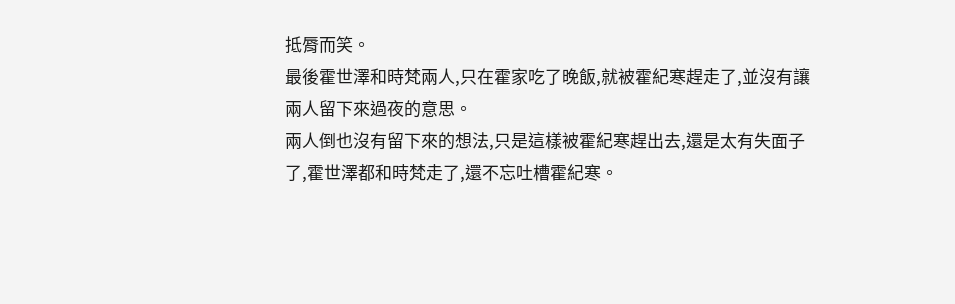抵脣而笑。
最後霍世澤和時梵兩人,只在霍家吃了晚飯,就被霍紀寒趕走了,並沒有讓兩人留下來過夜的意思。
兩人倒也沒有留下來的想法,只是這樣被霍紀寒趕出去,還是太有失面子了,霍世澤都和時梵走了,還不忘吐槽霍紀寒。